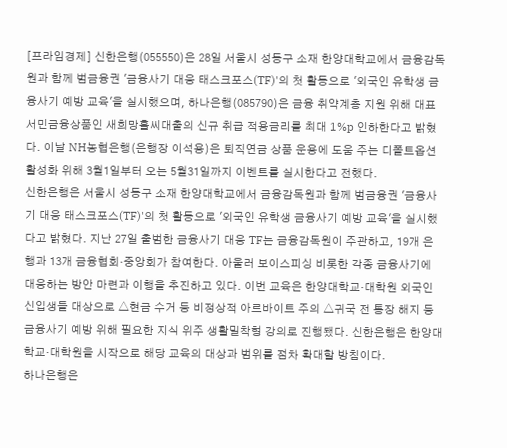[프라임경제] 신한은행(055550)은 28일 서울시 성동구 소재 한양대학교에서 금융감독원과 함께 범금융권 '금융사기 대응 태스크포스(TF)'의 첫 활동으로 '외국인 유학생 금융사기 예방 교육'을 실시했으며, 하나은행(085790)은 금융 취약계층 지원 위해 대표 서민금융상품인 새희망홀씨대출의 신규 취급 적용금리를 최대 1%p 인하한다고 밝혔다. 이날 NH농협은행(은행장 이석용)은 퇴직연금 상품 운용에 도움 주는 디폴트옵션 활성화 위해 3월1일부터 오는 5월31일까지 이벤트를 실시한다고 전했다.
신한은행은 서울시 성동구 소재 한양대학교에서 금융감독원과 함께 범금융권 '금융사기 대응 태스크포스(TF)'의 첫 활동으로 '외국인 유학생 금융사기 예방 교육'을 실시했다고 밝혔다. 지난 27일 출범한 금융사기 대응 TF는 금융감독원이 주관하고, 19개 은행과 13개 금융협회·중앙회가 참여한다. 아울러 보이스피싱 비롯한 각종 금융사기에 대응하는 방안 마련과 이행을 추진하고 있다. 이번 교육은 한양대학교·대학원 외국인 신입생들 대상으로 △현금 수거 등 비정상적 아르바이트 주의 △귀국 전 통장 해지 등 금융사기 예방 위해 필요한 지식 위주 생활밀착형 강의로 진행됐다. 신한은행은 한양대학교·대학원을 시작으로 해당 교육의 대상과 범위를 점차 확대할 방침이다.
하나은행은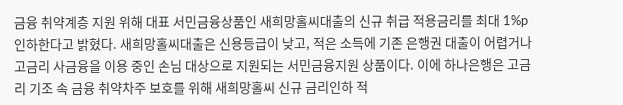금융 취약계층 지원 위해 대표 서민금융상품인 새희망홀씨대출의 신규 취급 적용금리를 최대 1%p 인하한다고 밝혔다. 새희망홀씨대출은 신용등급이 낮고, 적은 소득에 기존 은행권 대출이 어렵거나 고금리 사금융을 이용 중인 손님 대상으로 지원되는 서민금융지원 상품이다. 이에 하나은행은 고금리 기조 속 금융 취약차주 보호를 위해 새희망홀씨 신규 금리인하 적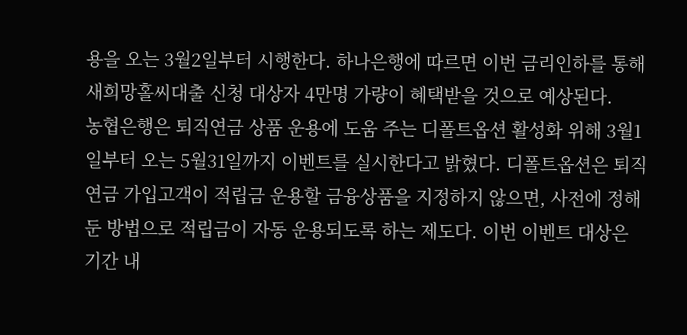용을 오는 3월2일부터 시행한다. 하나은행에 따르면 이번 금리인하를 통해 새희망홀씨대출 신청 대상자 4만명 가량이 혜택받을 것으로 예상된다.
농협은행은 퇴직연금 상품 운용에 도움 주는 디폴트옵션 활성화 위해 3월1일부터 오는 5월31일까지 이벤트를 실시한다고 밝혔다. 디폴트옵션은 퇴직연금 가입고객이 적립금 운용할 금융상품을 지정하지 않으면, 사전에 정해둔 방법으로 적립금이 자동 운용되도록 하는 제도다. 이번 이벤트 대상은 기간 내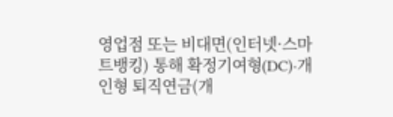영업점 또는 비대면(인터넷·스마트뱅킹) 통해 확정기여형(DC)·개인형 퇴직연금(개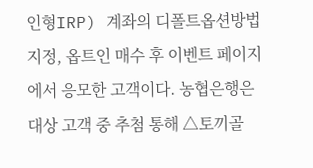인형IRP) 계좌의 디폴트옵션방법 지정, 옵트인 매수 후 이벤트 페이지에서 응모한 고객이다. 농협은행은 대상 고객 중 추첨 통해 △토끼골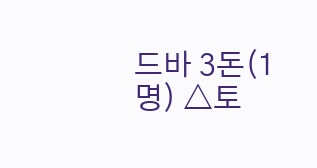드바 3돈(1명) △토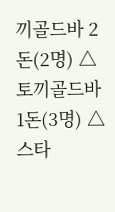끼골드바 2돈(2명) △토끼골드바 1돈(3명) △스타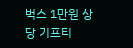벅스 1만원 상당 기프티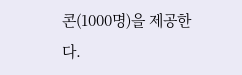콘(1000명)을 제공한다.